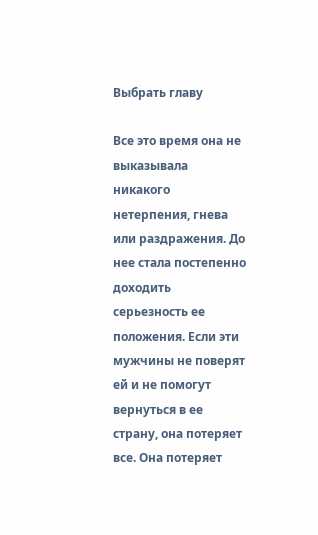Выбрать главу

Все это время она не выказывала никакого нетерпения, гнева или раздражения. До нее стала постепенно доходить серьезность ее положения. Если эти мужчины не поверят ей и не помогут вернуться в ее страну, она потеряет все. Она потеряет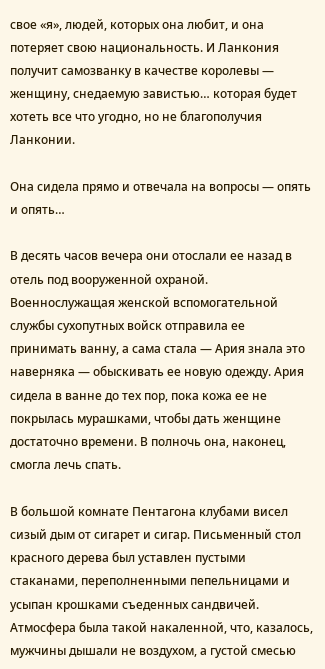свое «я», людей, которых она любит, и она потеряет свою национальность. И Ланкония получит самозванку в качестве королевы — женщину, снедаемую завистью… которая будет хотеть все что угодно, но не благополучия Ланконии.

Она сидела прямо и отвечала на вопросы — опять и опять…

В десять часов вечера они отослали ее назад в отель под вооруженной охраной. Военнослужащая женской вспомогательной службы сухопутных войск отправила ее принимать ванну, а сама стала — Ария знала это наверняка — обыскивать ее новую одежду. Ария сидела в ванне до тех пор, пока кожа ее не покрылась мурашками, чтобы дать женщине достаточно времени. В полночь она, наконец, смогла лечь спать.

В большой комнате Пентагона клубами висел сизый дым от сигарет и сигар. Письменный стол красного дерева был уставлен пустыми стаканами, переполненными пепельницами и усыпан крошками съеденных сандвичей. Атмосфера была такой накаленной, что, казалось, мужчины дышали не воздухом, а густой смесью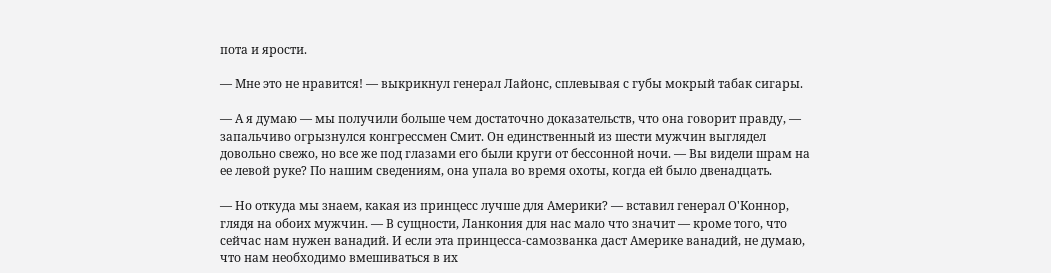пота и ярости.

— Мне это не нравится! — выкрикнул генерал Лайонс, сплевывая с губы мокрый табак сигары.

— А я думаю — мы получили больше чем достаточно доказательств, что она говорит правду, — запальчиво огрызнулся конгрессмен Смит. Он единственный из шести мужчин выглядел довольно свежо, но все же под глазами его были круги от бессонной ночи. — Вы видели шрам на ее левой руке? По нашим сведениям, она упала во время охоты, когда ей было двенадцать.

— Но откуда мы знаем, какая из принцесс лучше для Америки? — вставил генерал О'Коннор, глядя на обоих мужчин. — В сущности, Ланкония для нас мало что значит — кроме того, что сейчас нам нужен ванадий. И если эта принцесса-самозванка даст Америке ванадий, не думаю, что нам необходимо вмешиваться в их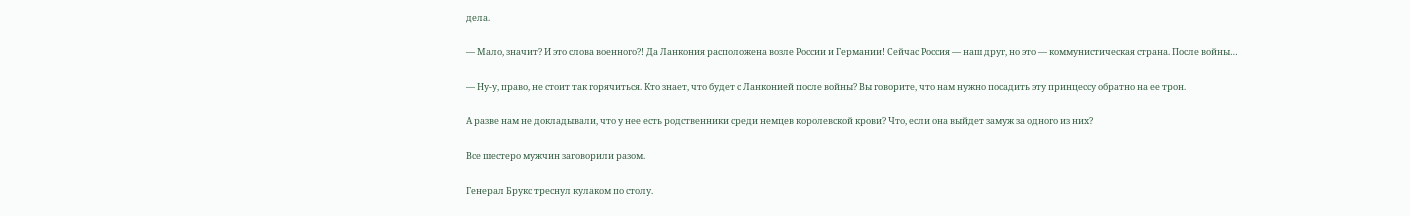дела.

— Мало, значит? И это слова военного?! Да Ланкония расположена возле России и Германии! Сейчас Россия — наш друг, но это — коммунистическая страна. После войны…

— Ну-у, право, не стоит так горячиться. Кто знает, что будет с Ланконией после войны? Вы говорите, что нам нужно посадить эту принцессу обратно на ее трон.

А разве нам не докладывали, что у нее есть родственники среди немцев королевской крови? Что, если она выйдет замуж за одного из них?

Все шестеро мужчин заговорили разом.

Генерал Брукс треснул кулаком по столу.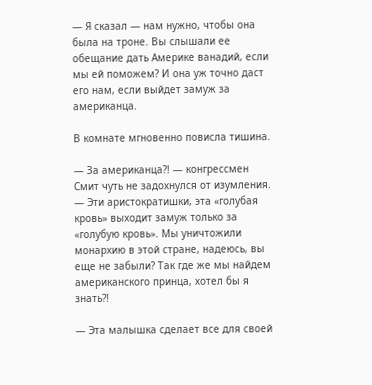— Я сказал — нам нужно, чтобы она была на троне. Вы слышали ее обещание дать Америке ванадий, если мы ей поможем? И она уж точно даст его нам, если выйдет замуж за американца.

В комнате мгновенно повисла тишина.

— За американца?! — конгрессмен Смит чуть не задохнулся от изумления. — Эти аристократишки, эта «голубая кровь» выходит замуж только за «голубую кровь». Мы уничтожили монархию в этой стране, надеюсь, вы еще не забыли? Так где же мы найдем американского принца, хотел бы я знать?!

— Эта малышка сделает все для своей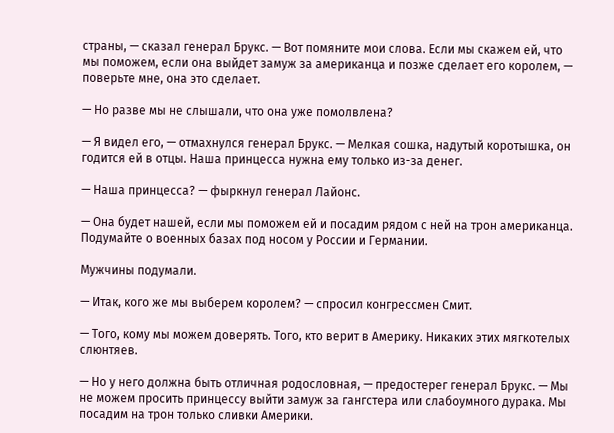страны, — сказал генерал Брукс. — Вот помяните мои слова. Если мы скажем ей, что мы поможем, если она выйдет замуж за американца и позже сделает его королем, — поверьте мне, она это сделает.

— Но разве мы не слышали, что она уже помолвлена?

— Я видел его, — отмахнулся генерал Брукс. — Мелкая сошка, надутый коротышка, он годится ей в отцы. Наша принцесса нужна ему только из-за денег.

— Наша принцесса? — фыркнул генерал Лайонс.

— Она будет нашей, если мы поможем ей и посадим рядом с ней на трон американца. Подумайте о военных базах под носом у России и Германии.

Мужчины подумали.

— Итак, кого же мы выберем королем? — спросил конгрессмен Смит.

— Того, кому мы можем доверять. Того, кто верит в Америку. Никаких этих мягкотелых слюнтяев.

— Но у него должна быть отличная родословная, — предостерег генерал Брукс. — Мы не можем просить принцессу выйти замуж за гангстера или слабоумного дурака. Мы посадим на трон только сливки Америки.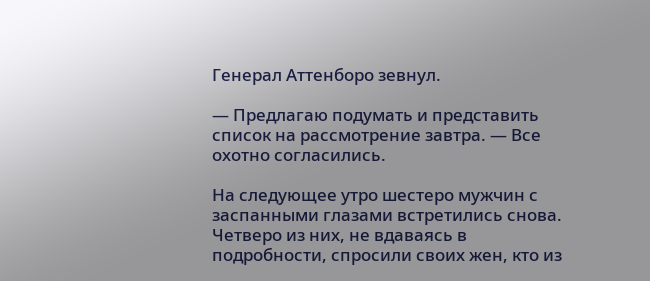Генерал Аттенборо зевнул.

— Предлагаю подумать и представить список на рассмотрение завтра. — Все охотно согласились.

На следующее утро шестеро мужчин с заспанными глазами встретились снова. Четверо из них, не вдаваясь в подробности, спросили своих жен, кто из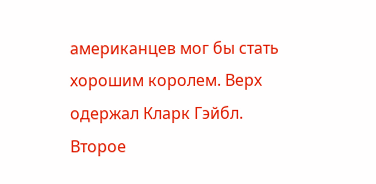американцев мог бы стать хорошим королем. Верх одержал Кларк Гэйбл. Второе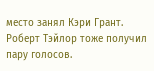место занял Кэри Грант. Роберт Тэйлор тоже получил пару голосов.